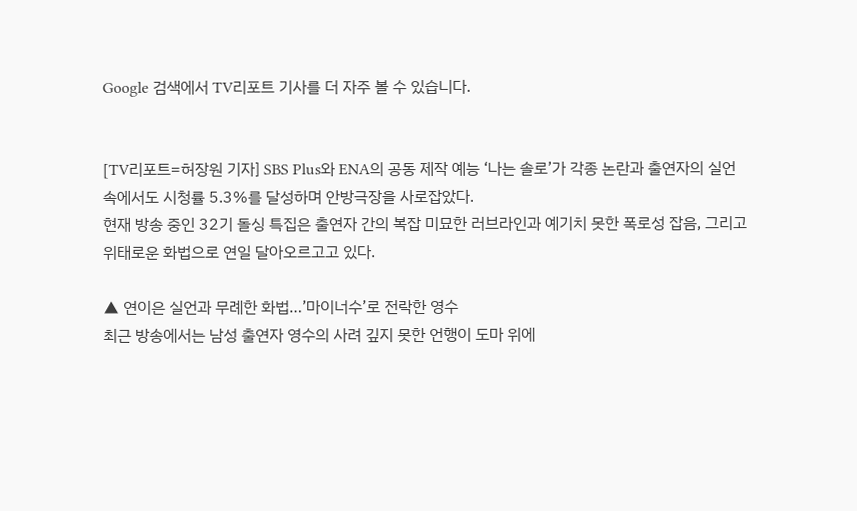Google 검색에서 TV리포트 기사를 더 자주 볼 수 있습니다.


[TV리포트=허장원 기자] SBS Plus와 ENA의 공동 제작 예능 ‘나는 솔로’가 각종 논란과 출연자의 실언 속에서도 시청률 5.3%를 달성하며 안방극장을 사로잡았다.
현재 방송 중인 32기 돌싱 특집은 출연자 간의 복잡 미묘한 러브라인과 예기치 못한 폭로성 잡음, 그리고 위태로운 화법으로 연일 달아오르고고 있다.

▲ 연이은 실언과 무례한 화법…’마이너수’로 전락한 영수
최근 방송에서는 남성 출연자 영수의 사려 깊지 못한 언행이 도마 위에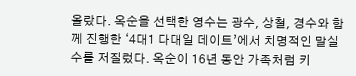올랐다. 옥순을 선택한 영수는 광수, 상철, 경수와 함께 진행한 ‘4대1 다대일 데이트’에서 치명적인 말실수를 저질렀다. 옥순이 16년 동안 가족처럼 키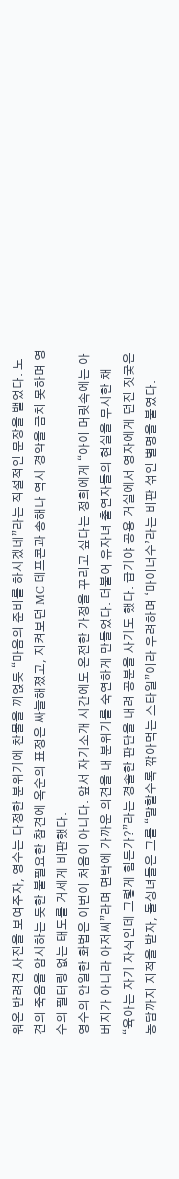워온 반려견 사진을 보여주자, 영수는 다정한 분위기에 찬물을 끼얹듯 “마음의 준비를 하시겠네”라는 직설적인 문장을 뱉었다. 노견의 죽음을 암시하는 듯한 불필요한 참견에 옥순의 표정은 싸늘해졌고, 지켜보던 MC 데프콘과 송해나 역시 경악을 금치 못하며 영수의 필터링 없는 태도를 거세게 비판했다.
영수의 안일한 화법은 이번이 처음이 아니다. 앞서 자기소개 시간에도 온전한 가정을 꾸리고 싶다는 정희에게 “아이 머릿속에는 아버지가 아니라 아저씨”라며 면박에 가까운 의견을 내 분위기를 숙연하게 만들었다. 더불어 유자녀 출연자들의 현실을 무시한 채 “육아는 자기 자식인데 그렇게 힘든가?”라는 경솔한 판단을 내려 공분을 사기도 했다. 급기야 공용 거실에서 영자에게 던진 짓궂은 농담까지 지적을 받자, 돌싱녀들은 그를 “말할수록 깎아먹는 스타일”이라 우려하며 ‘마이너수’라는 비판 섞인 별명을 붙였다.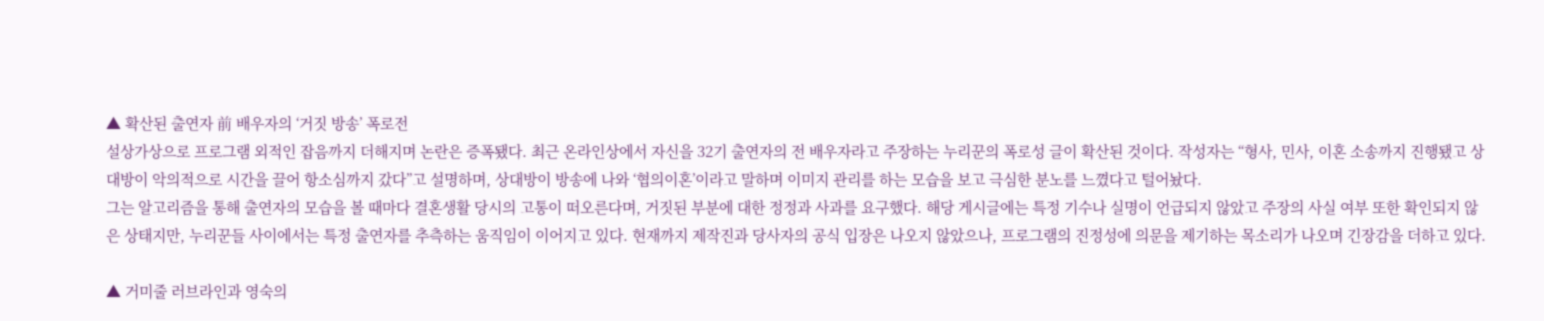▲ 확산된 출연자 前 배우자의 ‘거짓 방송’ 폭로전
설상가상으로 프로그램 외적인 잡음까지 더해지며 논란은 증폭됐다. 최근 온라인상에서 자신을 32기 출연자의 전 배우자라고 주장하는 누리꾼의 폭로성 글이 확산된 것이다. 작성자는 “형사, 민사, 이혼 소송까지 진행됐고 상대방이 악의적으로 시간을 끌어 항소심까지 갔다”고 설명하며, 상대방이 방송에 나와 ‘협의이혼’이라고 말하며 이미지 관리를 하는 모습을 보고 극심한 분노를 느꼈다고 털어놨다.
그는 알고리즘을 통해 출연자의 모습을 볼 때마다 결혼생활 당시의 고통이 떠오른다며, 거짓된 부분에 대한 정정과 사과를 요구했다. 해당 게시글에는 특정 기수나 실명이 언급되지 않았고 주장의 사실 여부 또한 확인되지 않은 상태지만, 누리꾼들 사이에서는 특정 출연자를 추측하는 움직임이 이어지고 있다. 현재까지 제작진과 당사자의 공식 입장은 나오지 않았으나, 프로그램의 진정성에 의문을 제기하는 목소리가 나오며 긴장감을 더하고 있다.

▲ 거미줄 러브라인과 영숙의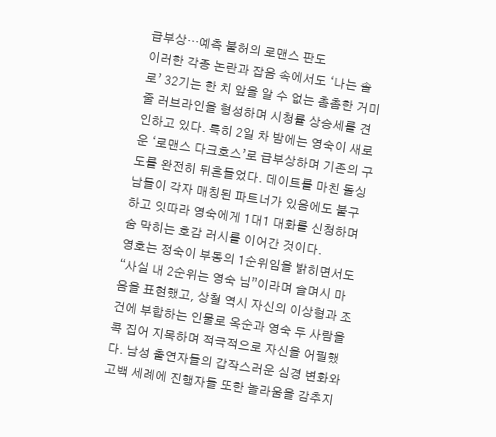급부상…예측 불허의 로맨스 판도
이러한 각종 논란과 잡음 속에서도 ‘나는 솔로’ 32기는 한 치 앞을 알 수 없는 촘촘한 거미줄 러브라인을 형성하며 시청률 상승세를 견인하고 있다. 특히 2일 차 밤에는 영숙이 새로운 ‘로맨스 다크호스’로 급부상하며 기존의 구도를 완전히 뒤흔들었다. 데이트를 마친 돌싱남들이 각자 매칭된 파트너가 있음에도 불구하고 잇따라 영숙에게 1대1 대화를 신청하며 숨 막히는 호감 러시를 이어간 것이다.
영호는 정숙이 부동의 1순위임을 밝히면서도 “사실 내 2순위는 영숙 님”이라며 슬며시 마음을 표현했고, 상철 역시 자신의 이상형과 조건에 부합하는 인물로 옥순과 영숙 두 사람을 콕 집어 지목하며 적극적으로 자신을 어필했다. 남성 출연자들의 갑작스러운 심경 변화와 고백 세례에 진행자들 또한 놀라움을 감추지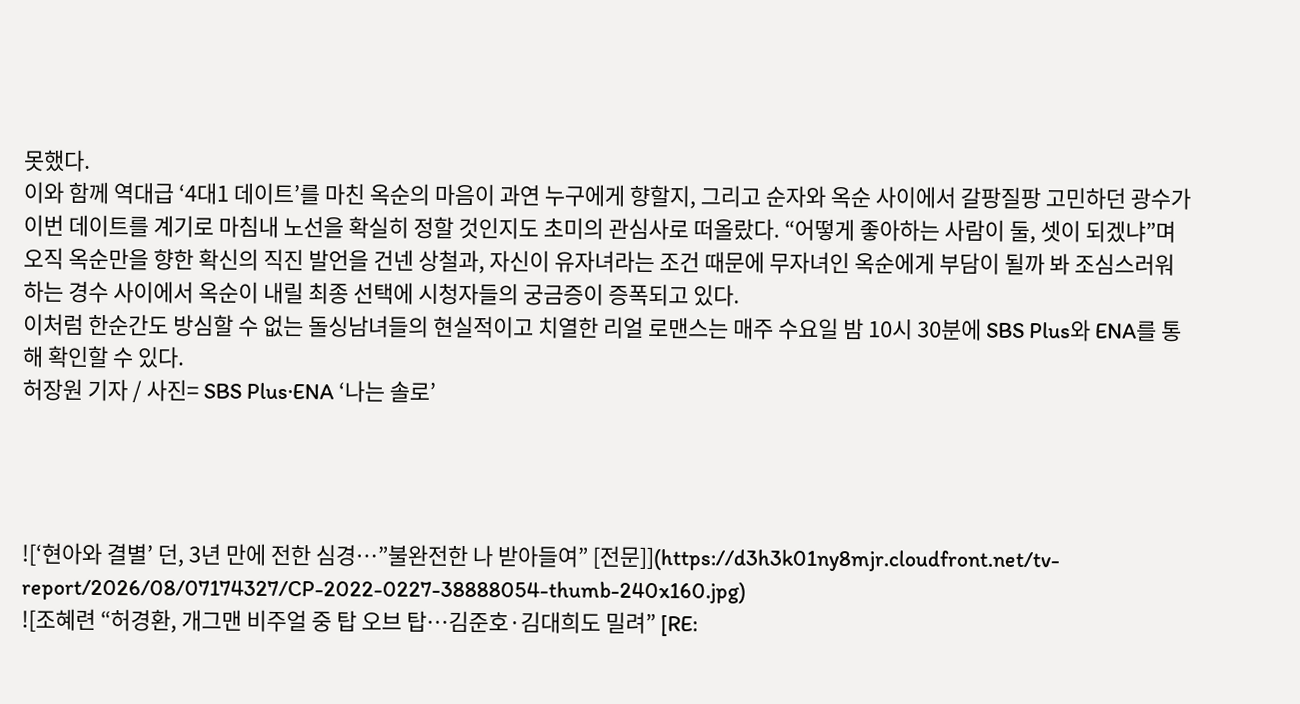못했다.
이와 함께 역대급 ‘4대1 데이트’를 마친 옥순의 마음이 과연 누구에게 향할지, 그리고 순자와 옥순 사이에서 갈팡질팡 고민하던 광수가 이번 데이트를 계기로 마침내 노선을 확실히 정할 것인지도 초미의 관심사로 떠올랐다. “어떻게 좋아하는 사람이 둘, 셋이 되겠냐”며 오직 옥순만을 향한 확신의 직진 발언을 건넨 상철과, 자신이 유자녀라는 조건 때문에 무자녀인 옥순에게 부담이 될까 봐 조심스러워하는 경수 사이에서 옥순이 내릴 최종 선택에 시청자들의 궁금증이 증폭되고 있다.
이처럼 한순간도 방심할 수 없는 돌싱남녀들의 현실적이고 치열한 리얼 로맨스는 매주 수요일 밤 10시 30분에 SBS Plus와 ENA를 통해 확인할 수 있다.
허장원 기자 / 사진= SBS Plus·ENA ‘나는 솔로’




![‘현아와 결별’ 던, 3년 만에 전한 심경…”불완전한 나 받아들여” [전문]](https://d3h3k01ny8mjr.cloudfront.net/tv-report/2026/08/07174327/CP-2022-0227-38888054-thumb-240x160.jpg)
![조혜련 “허경환, 개그맨 비주얼 중 탑 오브 탑…김준호·김대희도 밀려” [RE: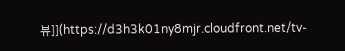뷰]](https://d3h3k01ny8mjr.cloudfront.net/tv-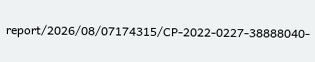report/2026/08/07174315/CP-2022-0227-38888040-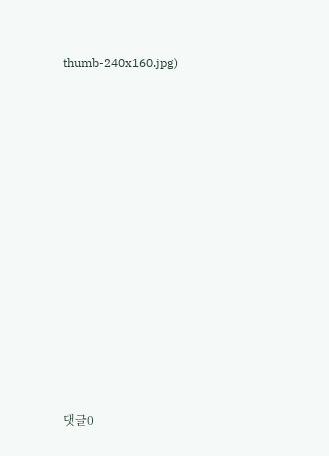thumb-240x160.jpg)













댓글0